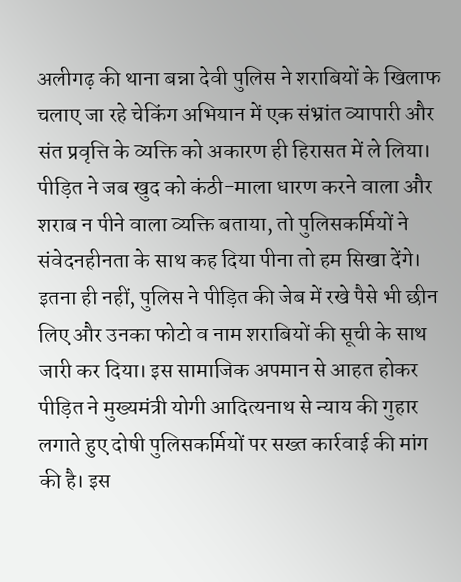अलीगढ़ की थाना बन्ना देवी पुलिस ने शराबियों के खिलाफ चलाए जा रहे चेकिंग अभियान में एक संभ्रांत व्यापारी और संत प्रवृत्ति के व्यक्ति को अकारण ही हिरासत में ले लिया। पीड़ित ने जब खुद को कंठी-माला धारण करने वाला और शराब न पीने वाला व्यक्ति बताया, तो पुलिसकर्मियों ने संवेदनहीनता के साथ कह दिया पीना तो हम सिखा देंगे।
इतना ही नहीं, पुलिस ने पीड़ित की जेब में रखे पैसे भी छीन लिए और उनका फोटो व नाम शराबियों की सूची के साथ जारी कर दिया। इस सामाजिक अपमान से आहत होकर पीड़ित ने मुख्यमंत्री योगी आदित्यनाथ से न्याय की गुहार लगाते हुए दोषी पुलिसकर्मियों पर सख्त कार्रवाई की मांग की है। इस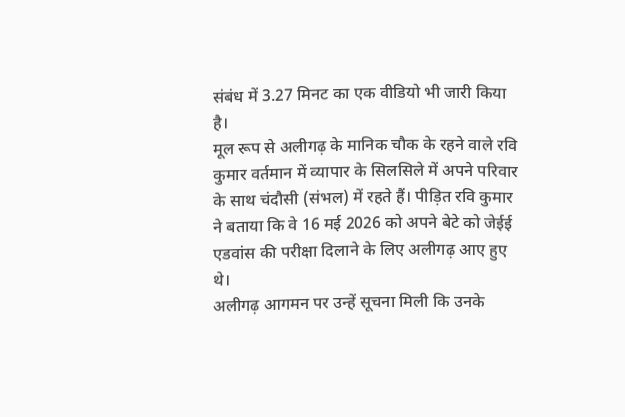संबंध में 3.27 मिनट का एक वीडियो भी जारी किया है।
मूल रूप से अलीगढ़ के मानिक चौक के रहने वाले रवि कुमार वर्तमान में व्यापार के सिलसिले में अपने परिवार के साथ चंदौसी (संभल) में रहते हैं। पीड़ित रवि कुमार ने बताया कि वे 16 मई 2026 को अपने बेटे को जेईई एडवांस की परीक्षा दिलाने के लिए अलीगढ़ आए हुए थे।
अलीगढ़ आगमन पर उन्हें सूचना मिली कि उनके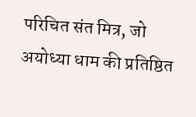परिचित संत मित्र, जो अयोध्या धाम की प्रतिष्ठित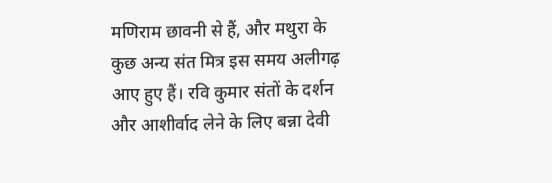मणिराम छावनी से हैं, और मथुरा के कुछ अन्य संत मित्र इस समय अलीगढ़ आए हुए हैं। रवि कुमार संतों के दर्शन और आशीर्वाद लेने के लिए बन्ना देवी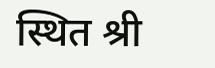स्थित श्री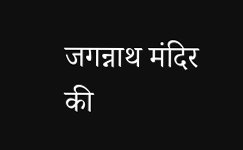जगन्नाथ मंदिर की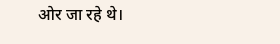ओर जा रहे थे।